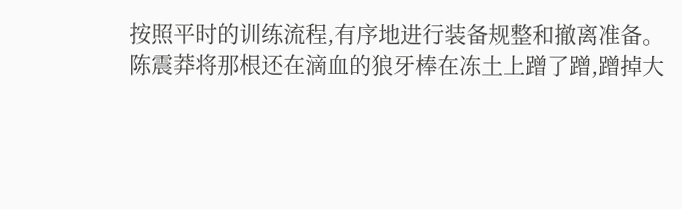按照平时的训练流程,有序地进行装备规整和撤离准备。
陈震莽将那根还在滴血的狼牙棒在冻土上蹭了蹭,蹭掉大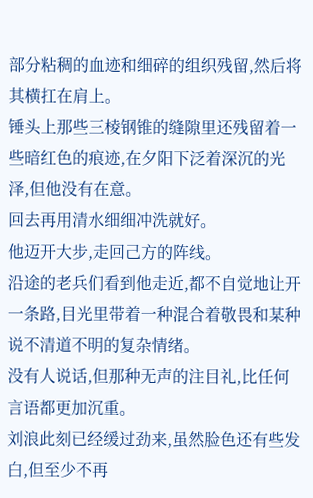部分粘稠的血迹和细碎的组织残留,然后将其横扛在肩上。
锤头上那些三棱钢锥的缝隙里还残留着一些暗红色的痕迹,在夕阳下泛着深沉的光泽,但他没有在意。
回去再用清水细细冲洗就好。
他迈开大步,走回己方的阵线。
沿途的老兵们看到他走近,都不自觉地让开一条路,目光里带着一种混合着敬畏和某种说不清道不明的复杂情绪。
没有人说话,但那种无声的注目礼,比任何言语都更加沉重。
刘浪此刻已经缓过劲来,虽然脸色还有些发白,但至少不再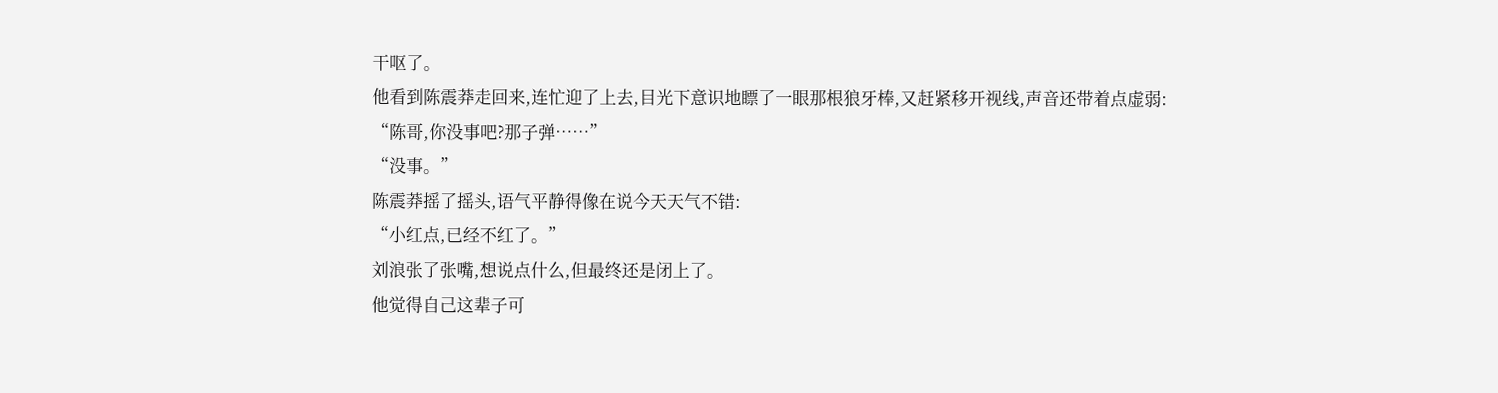干呕了。
他看到陈震莽走回来,连忙迎了上去,目光下意识地瞟了一眼那根狼牙棒,又赶紧移开视线,声音还带着点虚弱:
“陈哥,你没事吧?那子弹……”
“没事。”
陈震莽摇了摇头,语气平静得像在说今天天气不错:
“小红点,已经不红了。”
刘浪张了张嘴,想说点什么,但最终还是闭上了。
他觉得自己这辈子可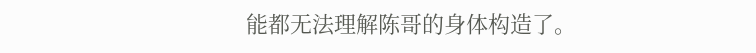能都无法理解陈哥的身体构造了。